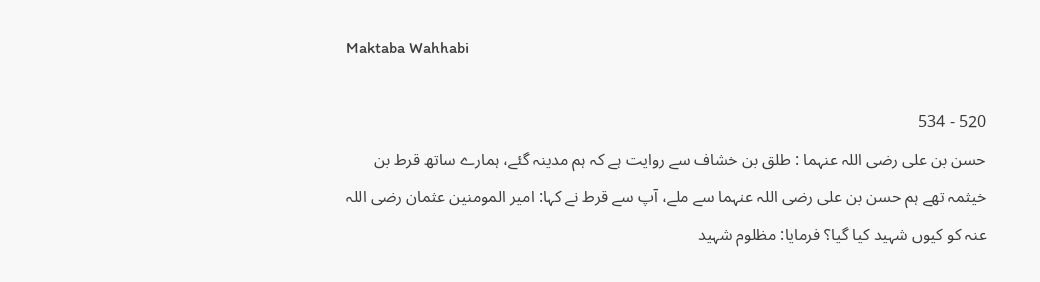Maktaba Wahhabi

520 - 534
حسن بن علی رضی اللہ عنہما : طلق بن خشاف سے روایت ہے کہ ہم مدینہ گئے، ہمارے ساتھ قرط بن خیثمہ تھے ہم حسن بن علی رضی اللہ عنہما سے ملے، آپ سے قرط نے کہا: امیر المومنین عثمان رضی اللہ عنہ کو کیوں شہید کیا گیا؟ فرمایا: مظلوم شہید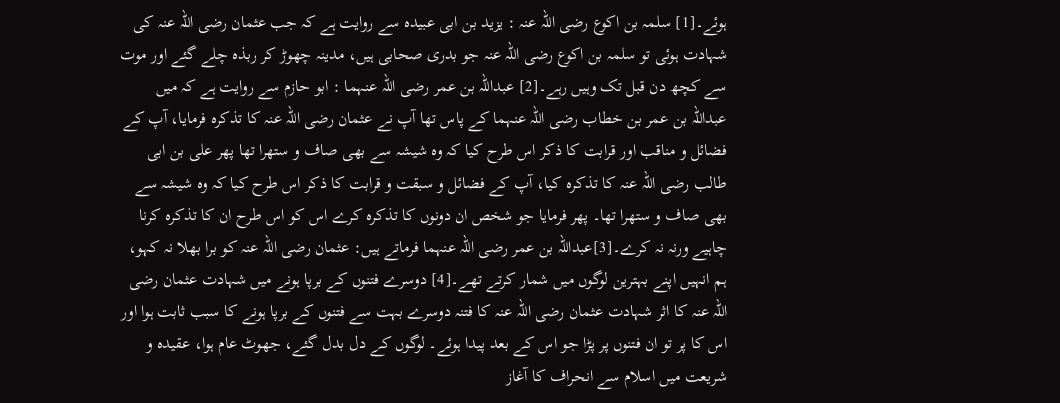ہوئے۔[1] سلمہ بن اکوع رضی اللہ عنہ : یزید بن ابی عبیدہ سے روایت ہے کہ جب عثمان رضی اللہ عنہ کی شہادت ہوئی تو سلمہ بن اکوع رضی اللہ عنہ جو بدری صحابی ہیں، مدینہ چھوڑ کر ربذہ چلے گئے اور موت سے کچھ دن قبل تک وہیں رہے۔[2] عبداللہ بن عمر رضی اللہ عنہما : ابو حازم سے روایت ہے کہ میں عبداللہ بن عمر بن خطاب رضی اللہ عنہما کے پاس تھا آپ نے عثمان رضی اللہ عنہ کا تذکرہ فرمایا، آپ کے فضائل و مناقب اور قرابت کا ذکر اس طرح کیا کہ وہ شیشہ سے بھی صاف و ستھرا تھا پھر علی بن ابی طالب رضی اللہ عنہ کا تذکرہ کیا، آپ کے فضائل و سبقت و قرابت کا ذکر اس طرح کیا کہ وہ شیشہ سے بھی صاف و ستھرا تھا۔ پھر فرمایا جو شخص ان دونوں کا تذکرہ کرے اس کو اس طرح ان کا تذکرہ کرنا چاہیے ورنہ نہ کرے۔[3]عبداللہ بن عمر رضی اللہ عنہما فرماتے ہیں: عثمان رضی اللہ عنہ کو برا بھلا نہ کہو، ہم انہیں اپنے بہترین لوگوں میں شمار کرتے تھے۔[4] دوسرے فتنوں کے برپا ہونے میں شہادت عثمان رضی اللہ عنہ کا اثر شہادت عثمان رضی اللہ عنہ کا فتنہ دوسرے بہت سے فتنوں کے برپا ہونے کا سبب ثابت ہوا اور اس کا پر تو ان فتنوں پر پڑا جو اس کے بعد پیدا ہوئے۔ لوگوں کے دل بدل گئے، جھوٹ عام ہوا، عقیدہ و شریعت میں اسلام سے انحراف کا آغاز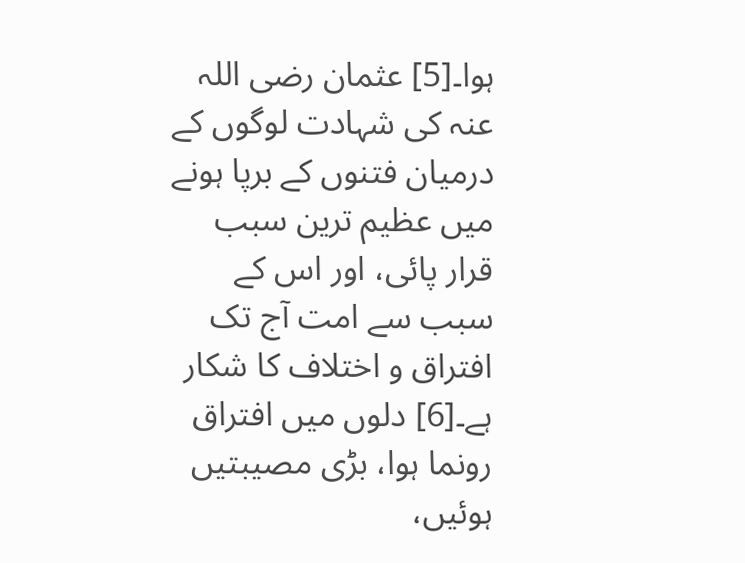ہوا۔[5] عثمان رضی اللہ عنہ کی شہادت لوگوں کے درمیان فتنوں کے برپا ہونے میں عظیم ترین سبب قرار پائی، اور اس کے سبب سے امت آج تک افتراق و اختلاف کا شکار ہے۔[6] دلوں میں افتراق رونما ہوا، بڑی مصیبتیں ہوئیں،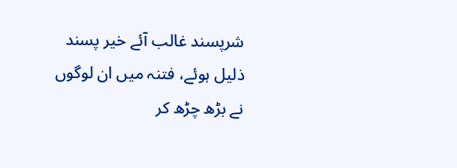شرپسند غالب آئے خیر پسند ذلیل ہوئے، فتنہ میں ان لوگوں نے بڑھ چڑھ کر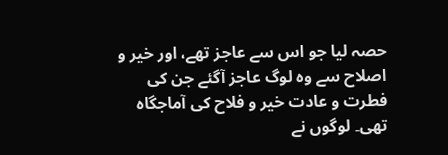حصہ لیا جو اس سے عاجز تھے، اور خیر و اصلاح سے وہ لوگ عاجز آگئے جن کی فطرت و عادت خیر و فلاح کی آماجگاہ تھی۔ لوگوں نے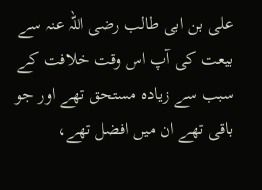علی بن ابی طالب رضی اللہ عنہ سے بیعت کی آپ اس وقت خلافت کے سبب سے زیادہ مستحق تھے اور جو باقی تھے ان میں افضل تھے،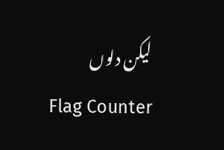لیکن دلوں
Flag Counter